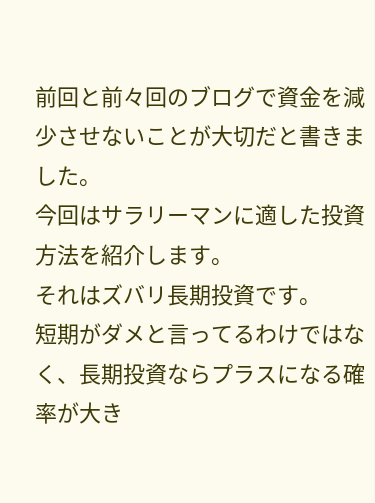前回と前々回のブログで資金を減少させないことが大切だと書きました。
今回はサラリーマンに適した投資方法を紹介します。
それはズバリ長期投資です。
短期がダメと言ってるわけではなく、長期投資ならプラスになる確率が大き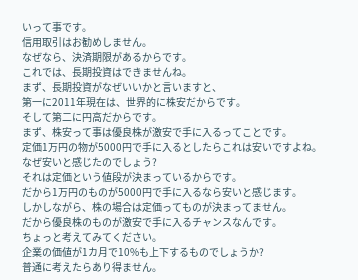いって事です。
信用取引はお勧めしません。
なぜなら、決済期限があるからです。
これでは、長期投資はできませんね。
まず、長期投資がなぜいいかと言いますと、
第一に2011年現在は、世界的に株安だからです。
そして第二に円高だからです。
まず、株安って事は優良株が激安で手に入るってことです。
定価1万円の物が5000円で手に入るとしたらこれは安いですよね。
なぜ安いと感じたのでしょう?
それは定価という値段が決まっているからです。
だから1万円のものが5000円で手に入るなら安いと感じます。
しかしながら、株の場合は定価ってものが決まってません。
だから優良株のものが激安で手に入るチャンスなんです。
ちょっと考えてみてください。
企業の価値が1カ月で10%も上下するものでしょうか?
普通に考えたらあり得ません。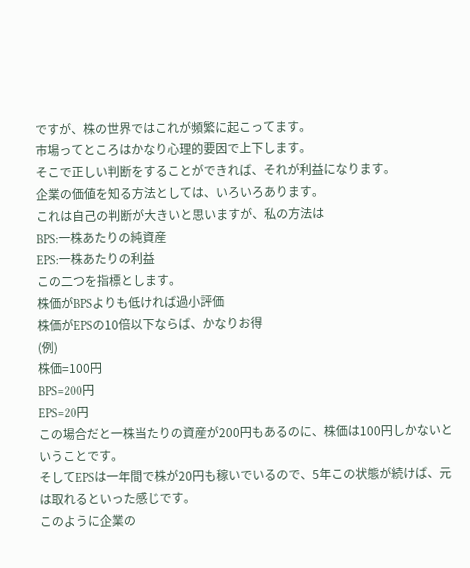ですが、株の世界ではこれが頻繁に起こってます。
市場ってところはかなり心理的要因で上下します。
そこで正しい判断をすることができれば、それが利益になります。
企業の価値を知る方法としては、いろいろあります。
これは自己の判断が大きいと思いますが、私の方法は
BPS:一株あたりの純資産
EPS:一株あたりの利益
この二つを指標とします。
株価がBPSよりも低ければ過小評価
株価がEPSの10倍以下ならば、かなりお得
(例)
株価=100円
BPS=200円
EPS=20円
この場合だと一株当たりの資産が200円もあるのに、株価は100円しかないということです。
そしてEPSは一年間で株が20円も稼いでいるので、5年この状態が続けば、元は取れるといった感じです。
このように企業の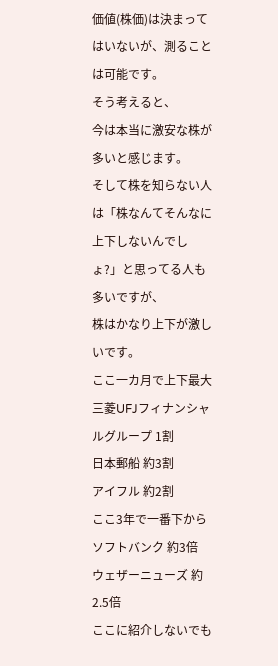価値(株価)は決まってはいないが、測ることは可能です。
そう考えると、
今は本当に激安な株が多いと感じます。
そして株を知らない人は「株なんてそんなに上下しないんでしょ?」と思ってる人も多いですが、
株はかなり上下が激しいです。
ここ一カ月で上下最大
三菱UFJフィナンシャルグループ 1割
日本郵船 約3割
アイフル 約2割
ここ3年で一番下から
ソフトバンク 約3倍
ウェザーニューズ 約2.5倍
ここに紹介しないでも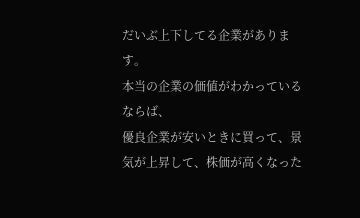だいぶ上下してる企業があります。
本当の企業の価値がわかっているならば、
優良企業が安いときに買って、景気が上昇して、株価が高くなった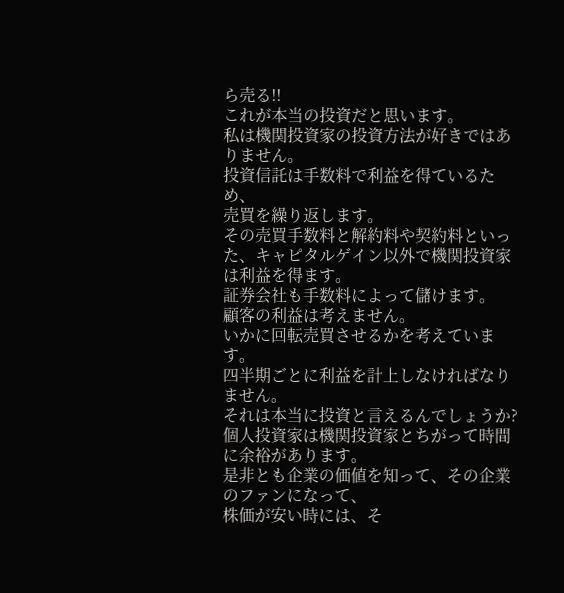ら売る!!
これが本当の投資だと思います。
私は機関投資家の投資方法が好きではありません。
投資信託は手数料で利益を得ているため、
売買を繰り返します。
その売買手数料と解約料や契約料といった、キャピタルゲイン以外で機関投資家は利益を得ます。
証券会社も手数料によって儲けます。
顧客の利益は考えません。
いかに回転売買させるかを考えています。
四半期ごとに利益を計上しなければなりません。
それは本当に投資と言えるんでしょうか?
個人投資家は機関投資家とちがって時間に余裕があります。
是非とも企業の価値を知って、その企業のファンになって、
株価が安い時には、そ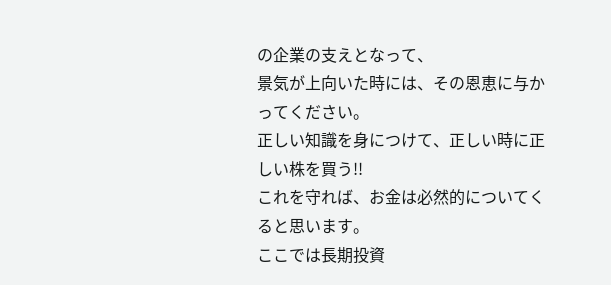の企業の支えとなって、
景気が上向いた時には、その恩恵に与かってください。
正しい知識を身につけて、正しい時に正しい株を買う!!
これを守れば、お金は必然的についてくると思います。
ここでは長期投資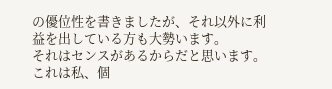の優位性を書きましたが、それ以外に利益を出している方も大勢います。
それはセンスがあるからだと思います。
これは私、個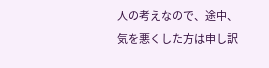人の考えなので、途中、気を悪くした方は申し訳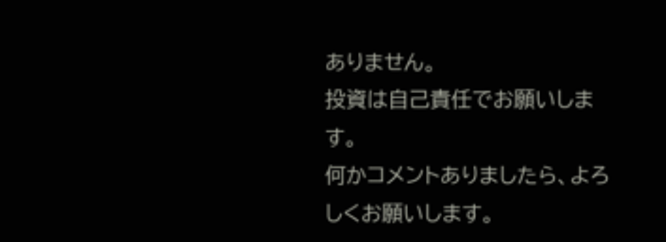ありません。
投資は自己責任でお願いします。
何かコメントありましたら、よろしくお願いします。